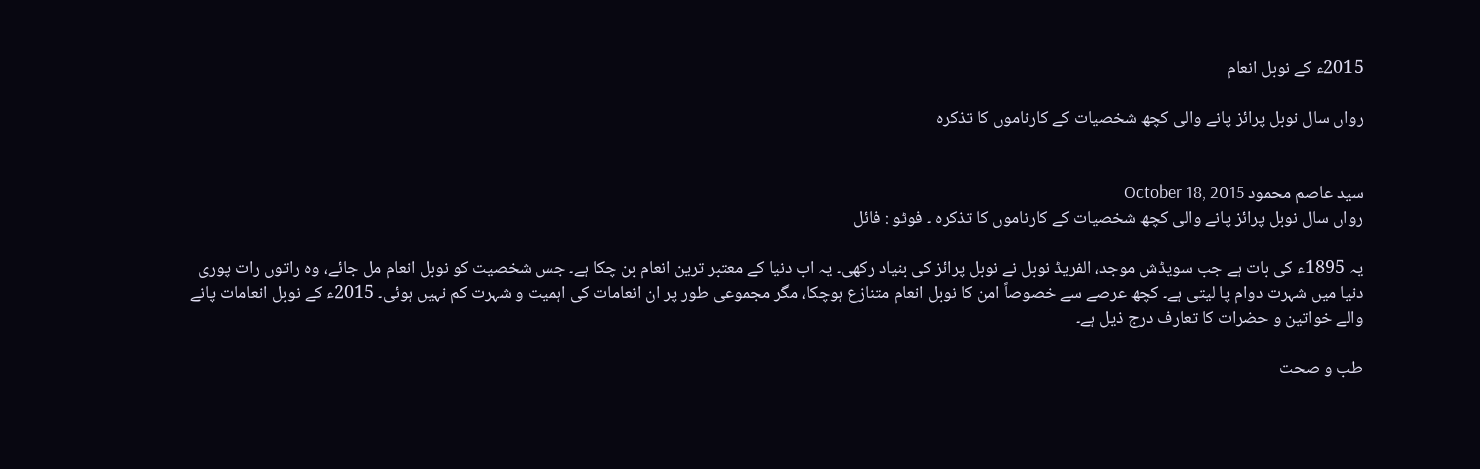2015ء کے نوبل انعام

رواں سال نوبل پرائز پانے والی کچھ شخصیات کے کارناموں کا تذکرہ


سید عاصم محمود October 18, 2015
رواں سال نوبل پرائز پانے والی کچھ شخصیات کے کارناموں کا تذکرہ ۔ فوٹو : فائل

یہ 1895ء کی بات ہے جب سویڈش موجد، الفریڈ نوبل نے نوبل پرائز کی بنیاد رکھی۔ یہ اب دنیا کے معتبر ترین انعام بن چکا ہے۔ جس شخصیت کو نوبل انعام مل جائے، وہ راتوں رات پوری دنیا میں شہرت دوام پا لیتی ہے۔ کچھ عرصے سے خصوصاً امن کا نوبل انعام متنازع ہوچکا، مگر مجموعی طور پر ان انعامات کی اہمیت و شہرت کم نہیں ہوئی۔ 2015ء کے نوبل انعامات پانے والے خواتین و حضرات کا تعارف درج ذیل ہے۔

طب و صحت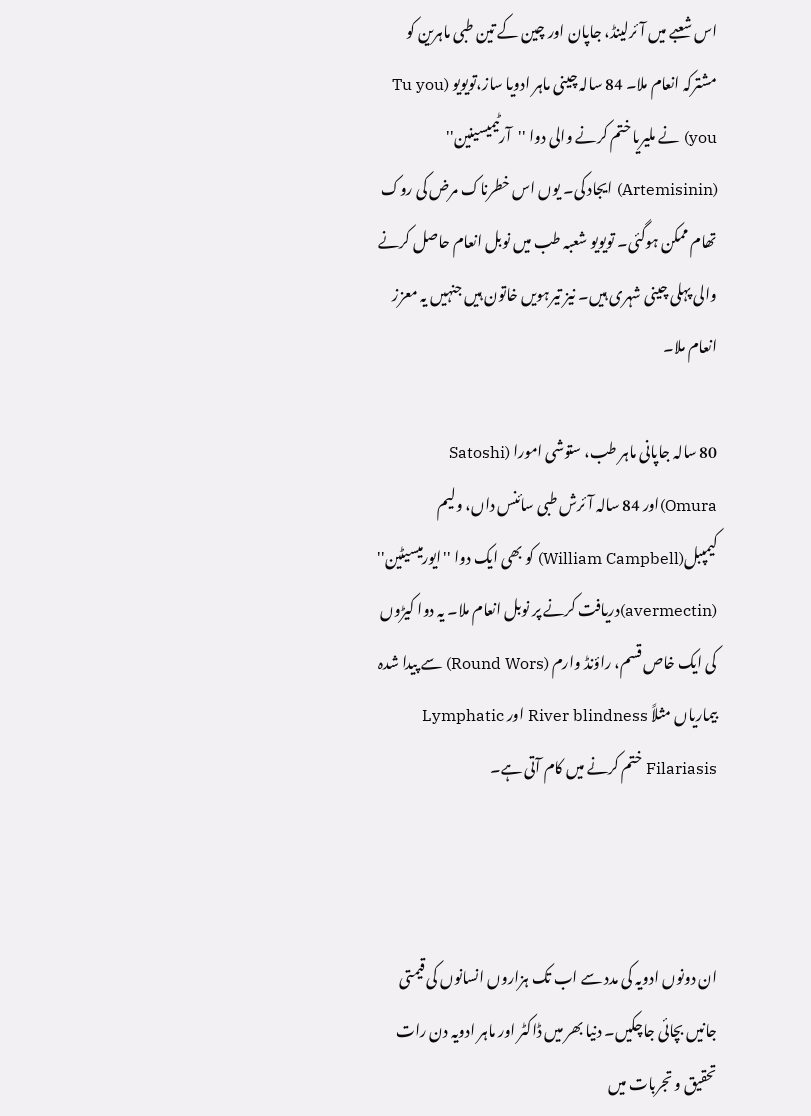اس شعبے میں آئرلینڈ، جاپان اور چین کے تین طبی ماہرین کو مشترکہ انعام ملا۔ 84 سالہ چینی ماہر ادویا ساز،تویویو (Tu you you) نے ملیریا ختم کرنے والی دوا ''آرٹیمیسینین'' (Artemisinin) ایجاد کی۔ یوں اس خطرناک مرض کی روک تھام ممکن ہوگئی۔ تویویو شعبہ طب میں نوبل انعام حاصل کرنے والی پہلی چینی شہری ہیں۔ نیز تیرہویں خاتون ہیں جنہیں یہ معزز انعام ملا۔

80 سالہ جاپانی ماہر طب، ستوشی امورا (Satoshi Omura)اور 84 سالہ آئرش طبی سائنس داں، ولیم کیمپبل(William Campbell) کو بھی ایک دوا ''ایورمیسیٹین'' (avermectin)دریافت کرنے پر نوبل انعام ملا۔ یہ دوا کیڑوں کی ایک خاص قسم، راؤنڈ وارم (Round Wors) سے پیدا شدہ بیماریاں مثلاً River blindness اور Lymphatic Filariasis ختم کرنے میں کام آتی ہے۔



ان دونوں ادویہ کی مدد سے اب تک ہزاروں انسانوں کی قیمتی جانیں بچائی جاچکیں۔ دنیا بھر میں ڈاکٹر اور ماہر ادویہ دن رات تحقیق و تجربات میں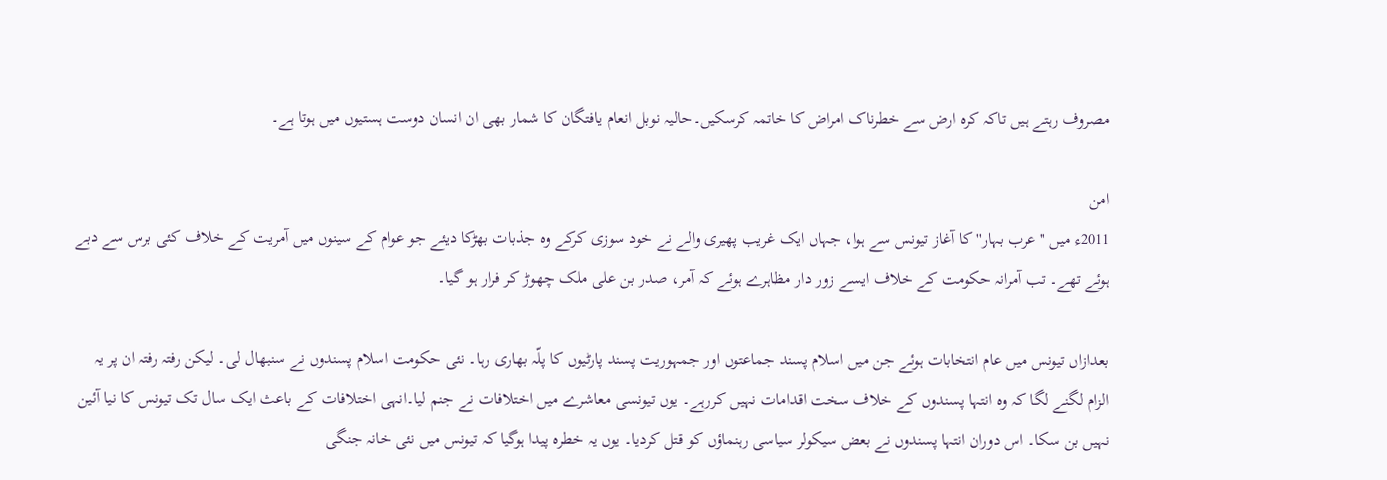مصروف رہتے ہیں تاکہ کرہ ارض سے خطرناک امراض کا خاتمہ کرسکیں۔حالیہ نوبل انعام یافتگان کا شمار بھی ان انسان دوست ہستیوں میں ہوتا ہے۔

امن
2011ء میں ''عرب بہار'' کا آغاز تیونس سے ہوا، جہاں ایک غریب پھیری والے نے خود سوزی کرکے وہ جذبات بھڑکا دیئے جو عوام کے سینوں میں آمریت کے خلاف کئی برس سے دبے ہوئے تھے۔ تب آمرانہ حکومت کے خلاف ایسے زور دار مظاہرے ہوئے کہ آمر، صدر بن علی ملک چھوڑ کر فرار ہو گیا۔

بعدازاں تیونس میں عام انتخابات ہوئے جن میں اسلام پسند جماعتوں اور جمہوریت پسند پارٹیوں کا پلّہ بھاری رہا۔ نئی حکومت اسلام پسندوں نے سنبھال لی۔ لیکن رفتہ رفتہ ان پر یہ الزام لگنے لگا کہ وہ انتہا پسندوں کے خلاف سخت اقدامات نہیں کررہے۔ یوں تیونسی معاشرے میں اختلافات نے جنم لیا۔انہی اختلافات کے باعث ایک سال تک تیونس کا نیا آئین نہیں بن سکا۔ اس دوران انتہا پسندوں نے بعض سیکولر سیاسی رہنماؤں کو قتل کردیا۔ یوں یہ خطرہ پیدا ہوگیا کہ تیونس میں نئی خانہ جنگی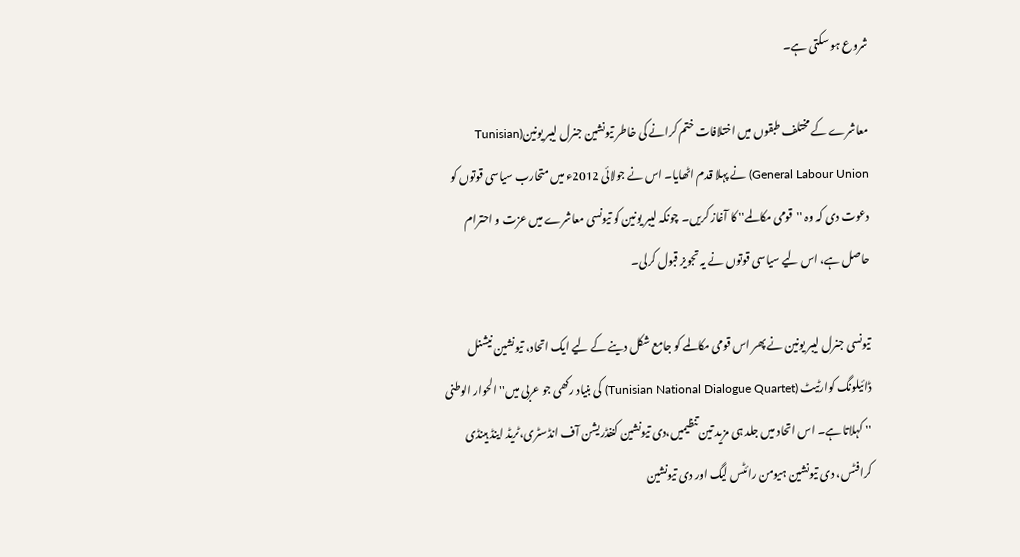شروع ہو سکتی ہے۔

معاشرے کے مختلف طبقوں میں اختلافات ختم کرانے کی خاطر تیونشین جنرل لیبر یونین(Tunisian General Labour Union) نے پہلا قدم اٹھایا۔ اس نے جولائی 2012ء میں متحارب سیاسی قوتوں کو دعوت دی کہ وہ ''قومی مکالمے'' کا آغاز کریں۔ چونکہ لیبر یونین کو تیونسی معاشرے میں عزت و احترام حاصل ہے، اس لیے سیاسی قوتوں نے یہ تجویز قبول کرلی۔

تیونسی جنرل لیبر یونین نے پھر اس قومی مکالمے کو جامع شکل دینے کے لیے ایک اتحاد، تیونشین نیشنل ڈائیلونگ کوارٹیٹ (Tunisian National Dialogue Quartet) کی بنیاد رکھی جو عربی میں''الحوار الوطنی '' کہلاتا ہے۔ اس اتحاد میں جلد ہی مزید تین تنظیمیں،دی تیونشین کنفڈریشن آف انڈسٹری،ٹریڈ اینڈ ہینڈی کرافٹس، دی تیونشین ہیومن رائٹس لیگ اور دی تیونشین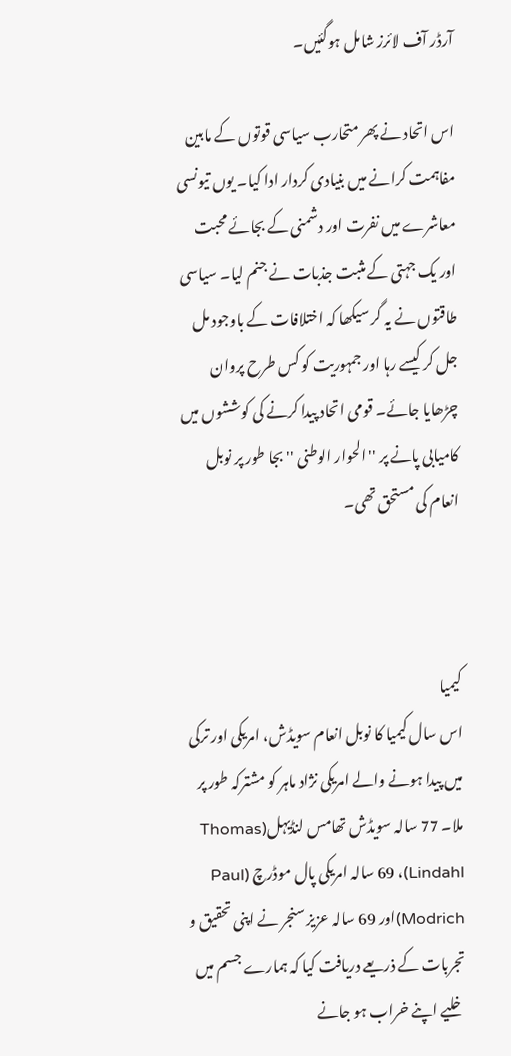آرڈر آف لائرز شامل ہوگئیں۔

اس اتحاد نے پھر متحارب سیاسی قوتوں کے مابین مفاہمت کرانے میں بنیادی کردار ادا کیا۔ یوں تیونسی معاشرے میں نفرت اور دشمنی کے بجائے محبت اور یک جہتی کے مثبت جذبات نے جنم لیا۔ سیاسی طاقتوں نے یہ گر سیکھا کہ اختلافات کے باوجود مل جل کر کیسے رہا اور جمہوریت کو کس طرح پروان چڑھایا جائے۔ قومی اتحاد پیدا کرنے کی کوششوں میں کامیابی پانے پر ''الحوار الوطنی '' بجا طور پر نوبل انعام کی مستحق تھی۔



کیمیا
اس سال کیمیا کا نوبل انعام سویڈش، امریکی اور ترکی میں پیدا ہونے والے امریکی نژاد ماہر کو مشترکہ طور پر ملا۔ 77 سالہ سویڈش تھامس لنڈیہل(Thomas Lindahl)، 69 سالہ امریکی پال موڈرچ (Paul Modrich)اور 69 سالہ عزیز سنجر نے اپنی تحقیق و تجربات کے ذریعے دریافت کیا کہ ہمارے جسم میں خلیے اپنے خراب ہو جانے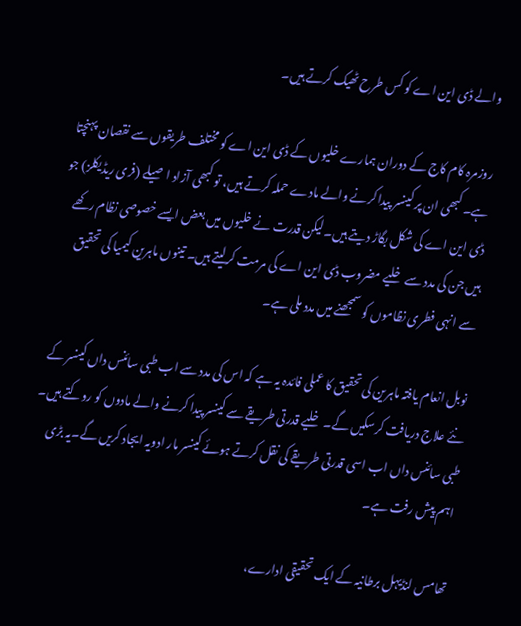والے ڈی این اے کو کس طرح ٹھیک کرتے ہیں۔

روزمرہ کام کاج کے دوران ہمارے خلیوں کے ڈی این اے کو مختلف طریقوں سے نقصان پہنچتا ہے۔ کبھی ان پر کینسر پیدا کرنے والے مادے حملہ کرتے ہیں، تو کبھی آزاد اصیلے (فری ریڈیکلز) جو ڈی این اے کی شکل بگاڑ دیتے ہیں۔لیکن قدرت نے خلیوں میں بعض ایسے خصوصی نظام رکھے ہیں جن کی مدد سے خلیے مضروب ڈی این اے کی مرمت کرلیتے ہیں۔ تینوں ماہرین کیمیا کی تحقیق سے انہی فطری نظاموں کو سمجھنے میں مدد ملی ہے۔

نوبل انعام یافتہ ماہرین کی تحقیق کا عملی فائدہ یہ ہے کہ اس کی مدد سے اب طبی سائنس داں کینسر کے نئے علاج دریافت کرسکیں گے۔ خلیے قدرتی طریقے سے کینسر پیدا کرنے والے مادوں کو روکتے ہیں۔ طبی سائنس داں اب اسی قدرتی طریقے کی نقل کرتے ہوئے کینسر مار ادویہ ایجاد کریں گے۔یہ بڑی اہم پیش رفت ہے۔

تھامس لنڈیہل برطانیہ کے ایک تحقیقی ادارے،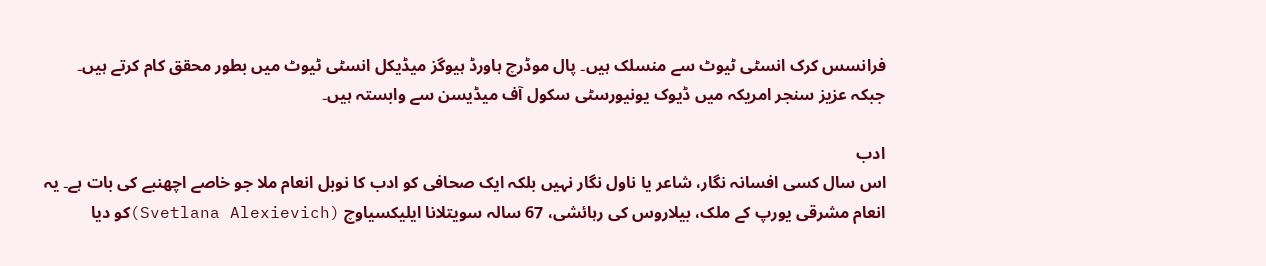فرانسس کرک انسٹی ٹیوٹ سے منسلک ہیں۔ پال موڈرچ ہاورڈ ہیوگز میڈیکل انسٹی ٹیوٹ میں بطور محقق کام کرتے ہیں۔ جبکہ عزیز سنجر امریکہ میں ڈیوک یونیورسٹی سکول آف میڈیسن سے وابستہ ہیں۔

ادب
اس سال کسی افسانہ نگار، شاعر یا ناول نگار نہیں بلکہ ایک صحافی کو ادب کا نوبل انعام ملا جو خاصے اچھنبے کی بات ہے۔ یہ انعام مشرقی یورپ کے ملک، بیلاروس کی رہائشی، 67 سالہ سویتلانا ایلیکسیاوچ (Svetlana Alexievich)کو دیا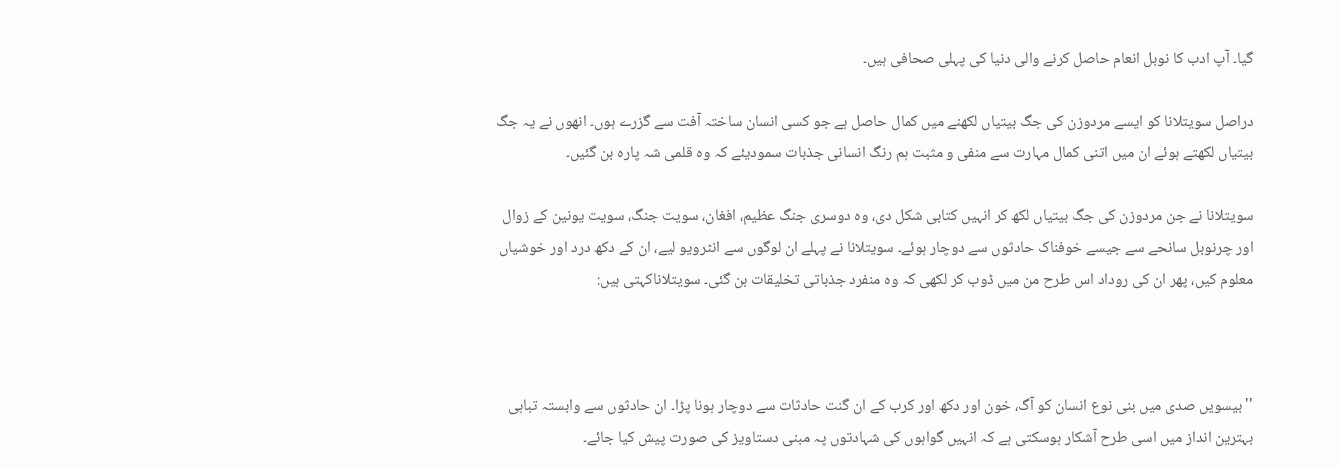گیا۔ آپ ادب کا نوبل انعام حاصل کرنے والی دنیا کی پہلی صحافی ہیں۔

دراصل سویتلانا کو ایسے مردوزن کی جگ بیتیاں لکھنے میں کمال حاصل ہے جو کسی انسان ساختہ آفت سے گزرے ہوں۔ انھوں نے یہ جگ بیتیاں لکھتے ہوئے ان میں اتنی کمال مہارت سے منفی و مثبت ہم رنگ انسانی جذبات سمودیئے کہ وہ قلمی شہ پارہ بن گئیں۔

سویتلانا نے جن مردوزن کی جگ بیتیاں لکھ کر انہیں کتابی شکل دی، وہ دوسری جنگ عظیم، افغان، سویت جنگ، سویت یونین کے زوال اور چرنوبل سانحے سے جیسے خوفناک حادثوں سے دوچار ہوئے۔ سویتلانا نے پہلے ان لوگوں سے انٹرویو لیے، ان کے دکھ درد اور خوشیاں معلوم کیں، پھر ان کی روداد اس طرح من میں ڈوب کر لکھی کہ وہ منفرد جذباتی تخلیقات بن گئی۔ سویتلاناکہتی ہیں:



''بیسویں صدی میں بنی نوع انسان کو آگ، خون اور دکھ اور کرب کے ان گنت حادثات سے دوچار ہونا پڑا۔ ان حادثوں سے وابستہ تباہی بہترین انداز میں اسی طرح آشکار ہوسکتی ہے کہ انہیں گواہوں کی شہادتوں پہ مبنی دستاویز کی صورت پیش کیا جائے۔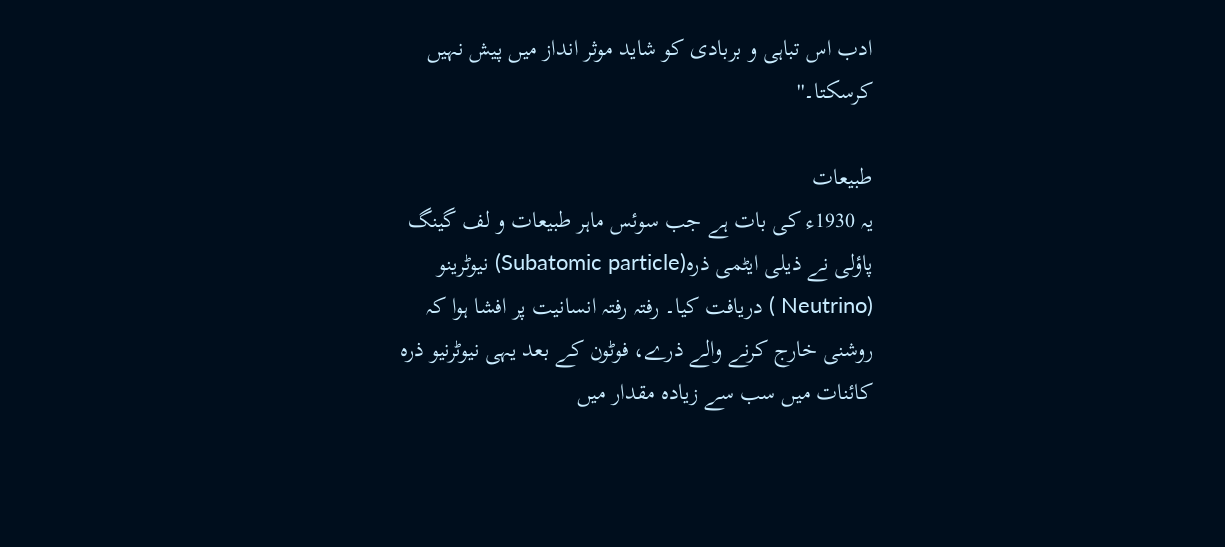ادب اس تباہی و بربادی کو شاید موثر انداز میں پیش نہیں کرسکتا۔''

طبیعات
یہ 1930ء کی بات ہے جب سوئس ماہر طبیعات و لف گینگ پاؤلی نے ذیلی ایٹمی ذرہ(Subatomic particle) نیوٹرینو (Neutrino ) دریافت کیا۔ رفتہ رفتہ انسانیت پر افشا ہوا کہ روشنی خارج کرنے والے ذرے، فوٹون کے بعد یہی نیوٹرنیو ذرہ کائنات میں سب سے زیادہ مقدار میں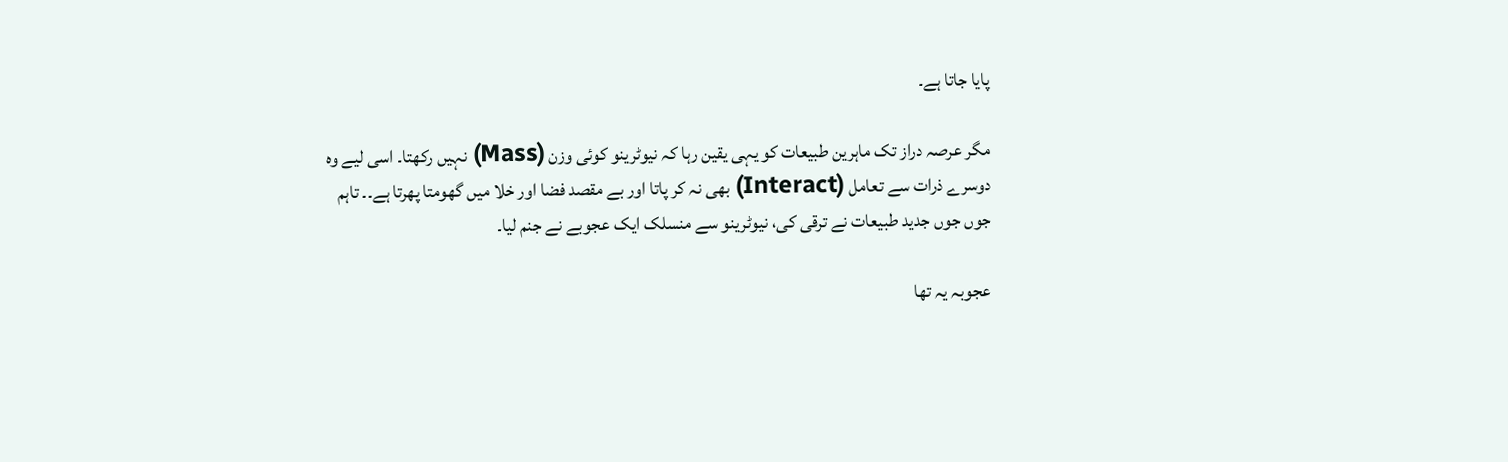پایا جاتا ہے۔

مگر عرصہ دراز تک ماہرین طبیعات کو یہی یقین رہا کہ نیوٹرینو کوئی وزن (Mass) نہیں رکھتا۔ اسی لیے وہ دوسرے ذرات سے تعامل (Interact) بھی نہ کر پاتا اور بے مقصد فضا اور خلا میں گھومتا پھرتا ہے۔۔ تاہم جوں جوں جدید طبیعات نے ترقی کی، نیوٹرینو سے منسلک ایک عجوبے نے جنم لیا۔

عجوبہ یہ تھا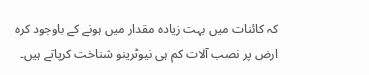کہ کائنات میں بہت زیادہ مقدار میں ہونے کے باوجود کرہ ارض پر نصب آلات کم ہی نیوٹرینو شناخت کرپاتے ہیں۔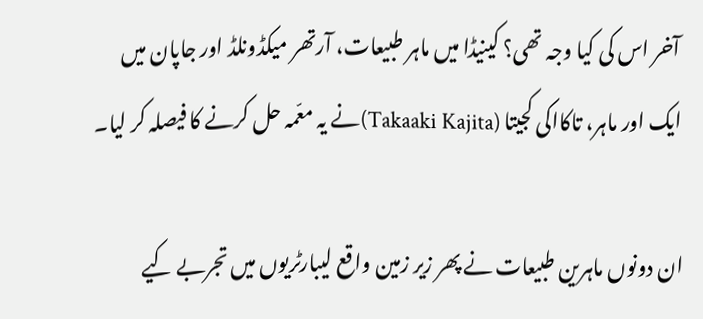آخر اس کی کیا وجہ تھی؟ کینیڈا میں ماہر طبیعات، آرتھر میکڈونلڈ اور جاپان میں ایک اور ماہر، تاکااکی کجیتا (Takaaki Kajita)نے یہ معّمہ حل کرنے کا فیصلہ کر لیا۔

ان دونوں ماہرین طبیعات نے پھر زیر زمین واقع لیبارٹریوں میں تجربے کیے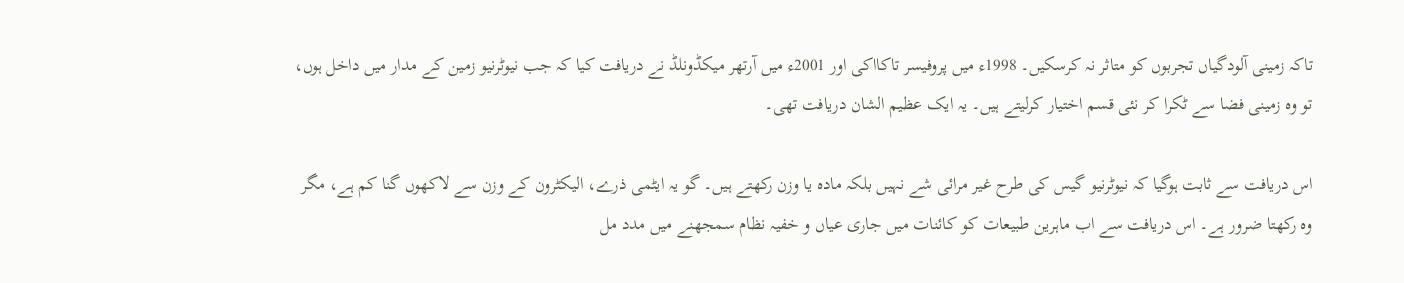تاکہ زمینی آلودگیاں تجربوں کو متاثر نہ کرسکیں۔ 1998ء میں پروفیسر تاکااکی اور 2001ء میں آرتھر میکڈونلڈ نے دریافت کیا کہ جب نیوٹرنیو زمین کے مدار میں داخل ہوں، تو وہ زمینی فضا سے ٹکرا کر نئی قسم اختیار کرلیتے ہیں۔ یہ ایک عظیم الشان دریافت تھی۔

اس دریافت سے ثابت ہوگیا کہ نیوٹرنیو گیس کی طرح غیر مرائی شے نہیں بلکہ مادہ یا وزن رکھتے ہیں۔ گو یہ ایٹمی ذرے، الیکٹرون کے وزن سے لاکھوں گنا کم ہے، مگر وہ رکھتا ضرور ہے۔ اس دریافت سے اب ماہرین طبیعات کو کائنات میں جاری عیاں و خفیہ نظام سمجھنے میں مدد مل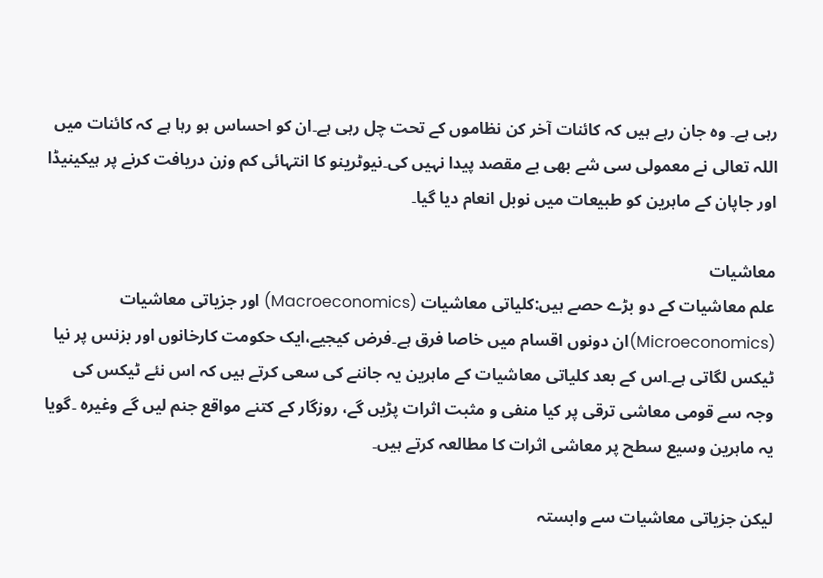رہی ہے۔ وہ جان رہے ہیں کہ کائنات آخر کن نظاموں کے تحت چل رہی ہے۔ان کو احساس ہو رہا ہے کہ کائنات میں اللہ تعالی نے معمولی سی شے بھی بے مقصد پیدا نہیں کی۔نیوٹرینو کا انتہائی کم وزن دریافت کرنے پر ہیکینیڈا اور جاپان کے ماہرین کو طبیعات میں نوبل انعام دیا گیا۔

معاشیات
علم معاشیات کے دو بڑے حصے ہیں:کلیاتی معاشیات (Macroeconomics) اور جزیاتی معاشیات (Microeconomics)ان دونوں اقسام میں خاصا فرق ہے۔فرض کیجیے،ایک حکومت کارخانوں اور بزنس پر نیا ٹیکس لگاتی ہے۔اس کے بعد کلیاتی معاشیات کے ماہرین یہ جاننے کی سعی کرتے ہیں کہ اس نئے ٹیکس کی وجہ سے قومی معاشی ترقی پر کیا منفی و مثبت اثرات پڑیں گے، روزگار کے کتنے مواقع جنم لیں گے وغیرہ ۔گویا یہ ماہرین وسیع سطح پر معاشی اثرات کا مطالعہ کرتے ہیں۔

لیکن جزیاتی معاشیات سے وابستہ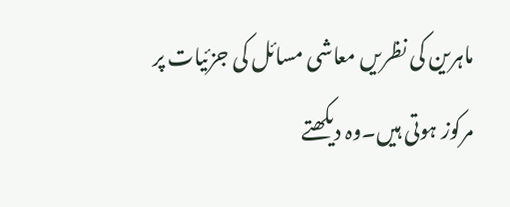ماہرین کی نظریں معاشی مسائل کی جزئیات پر مرکوز ہوتی ہیں۔وہ دیکھتے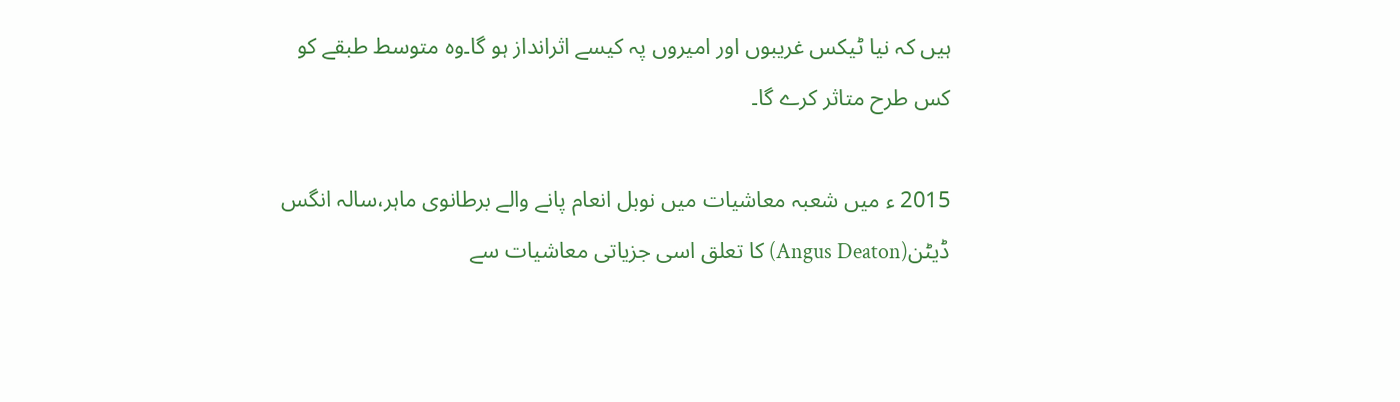ہیں کہ نیا ٹیکس غریبوں اور امیروں پہ کیسے اثرانداز ہو گا۔وہ متوسط طبقے کو کس طرح متاثر کرے گا۔

2015 ء میں شعبہ معاشیات میں نوبل انعام پانے والے برطانوی ماہر،سالہ انگس ڈیٹن(Angus Deaton) کا تعلق اسی جزیاتی معاشیات سے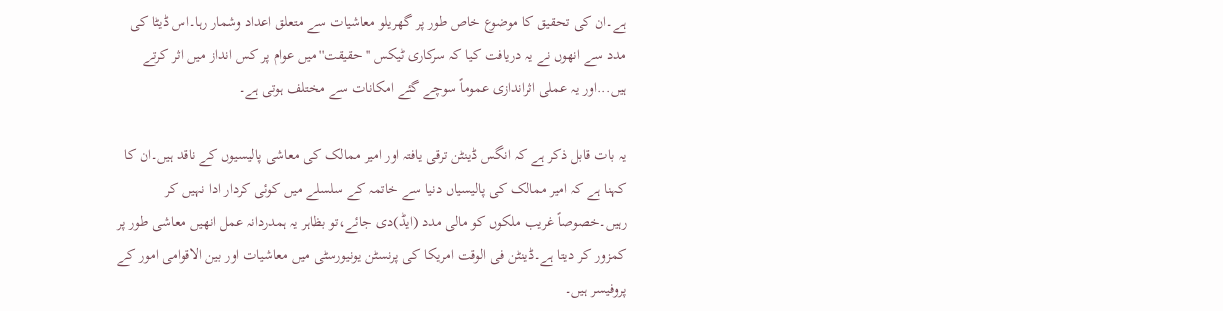ہے۔ان کی تحقیق کا موضوع خاص طور پر گھریلو معاشیات سے متعلق اعداد وشمار رہا۔اس ڈیٹا کی مدد سے انھوں نے یہ دریافت کیا کہ سرکاری ٹیکس ''حقیقت''میں عوام پر کس انداز میں اثر کرتے ہیں...اور یہ عملی اثراندازی عموماً سوچے گئے امکانات سے مختلف ہوتی ہے۔

یہ بات قابل ذکر ہے کہ انگس ڈینٹن ترقی یافتہ اور امیر ممالک کی معاشی پالیسیوں کے ناقد ہیں۔ان کا کہنا ہے کہ امیر ممالک کی پالیسیاں دنیا سے خاتمہ کے سلسلے میں کوئی کردار ادا نہیں کر رہیں۔خصوصاً غریب ملکوں کو مالی مدد (ایڈ)دی جائے،تو بظاہر یہ ہمدردانہ عمل انھیں معاشی طور پر کمزور کر دیتا ہے۔ڈینٹن فی الوقت امریکا کی پرنسٹن یونیورسٹی میں معاشیات اور بین الاقوامی امور کے پروفیسر ہیں۔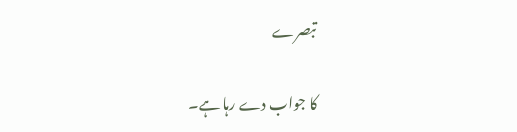تبصرے

کا جواب دے رہا ہے۔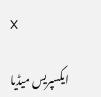X

ایکسپریس میڈیا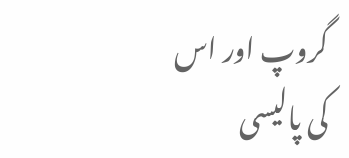گروپ اور اس کی پالیسی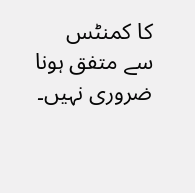کا کمنٹس سے متفق ہونا ضروری نہیں۔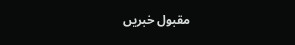مقبول خبریں